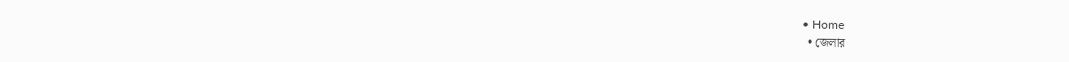• Home
  • জেলার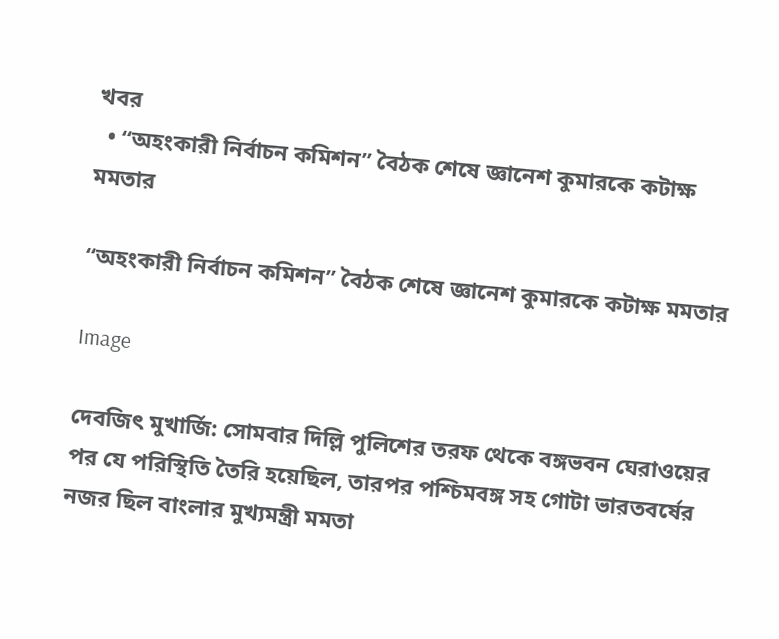খবর
  • “অহংকারী নির্বাচন কমিশন” বৈঠক শেষে জ্ঞানেশ কুমারকে কটাক্ষ মমতার

“অহংকারী নির্বাচন কমিশন” বৈঠক শেষে জ্ঞানেশ কুমারকে কটাক্ষ মমতার

Image

দেবজিৎ মুখার্জি: সোমবার দিল্লি পুলিশের তরফ থেকে বঙ্গভবন ঘেরাওয়ের পর যে পরিস্থিতি তৈরি হয়েছিল, তারপর পশ্চিমবঙ্গ সহ গোটা ভারতবর্ষের নজর ছিল বাংলার মুখ্যমন্ত্রী মমতা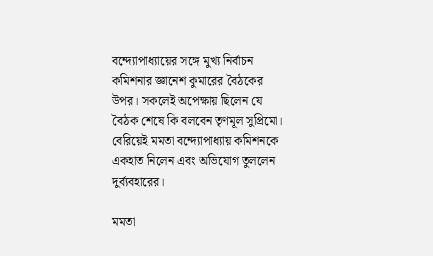বন্দ্যোপাধ্যায়ের সঙ্গে মুখ্য নির্বাচন কমিশনার জ্ঞানেশ কুমারের বৈঠকের উপর। সকলেই অপেক্ষায় ছিলেন যে বৈঠক শেষে কি বলবেন তৃণমূল সুপ্রিমো। বেরিয়েই মমতা বন্দ্যোপাধ্যায় কমিশনকে একহাত নিলেন এবং অভিযোগ তুললেন দুর্ব্যবহারের।

মমতা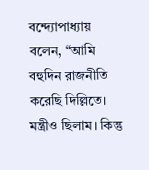বন্দ্যোপাধ্যায় বলেন, “আমি বহুদিন রাজনীতি করেছি দিল্লিতে। মন্ত্রীও ছিলাম। কিন্তু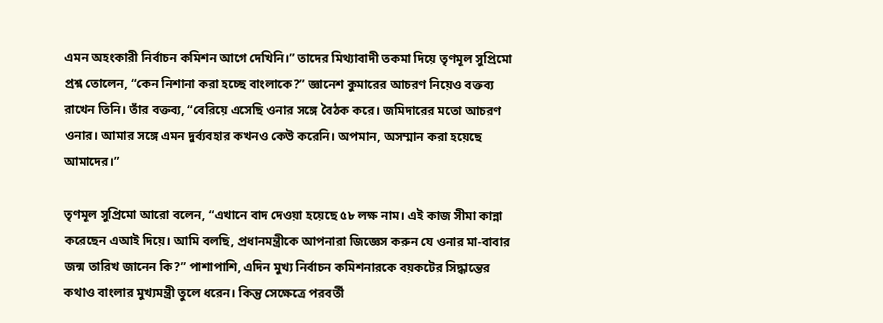এমন অহংকারী নির্বাচন কমিশন আগে দেখিনি।” তাদের মিথ্যাবাদী তকমা দিয়ে তৃণমূল সুপ্রিমো প্রশ্ন তোলেন, “কেন নিশানা করা হচ্ছে বাংলাকে?” জ্ঞানেশ কুমারের আচরণ নিয়েও বক্তব্য রাখেন তিনি। তাঁর বক্তব্য, “বেরিয়ে এসেছি ওনার সঙ্গে বৈঠক করে। জমিদারের মতো আচরণ ওনার। আমার সঙ্গে এমন দুর্ব্যবহার কখনও কেউ করেনি। অপমান, অসম্মান করা হয়েছে আমাদের।”

তৃণমূল সুপ্রিমো আরো বলেন, “এখানে বাদ দেওয়া হয়েছে ৫৮ লক্ষ নাম। এই কাজ সীমা কান্না করেছেন এআই দিয়ে। আমি বলছি, প্রধানমন্ত্রীকে আপনারা জিজ্ঞেস করুন যে ওনার মা-বাবার জন্ম তারিখ জানেন কি?” পাশাপাশি, এদিন মুখ্য নির্বাচন কমিশনারকে বয়কটের সিদ্ধান্তের কথাও বাংলার মুখ্যমন্ত্রী তুলে ধরেন। কিন্তু সেক্ষেত্রে পরবর্তী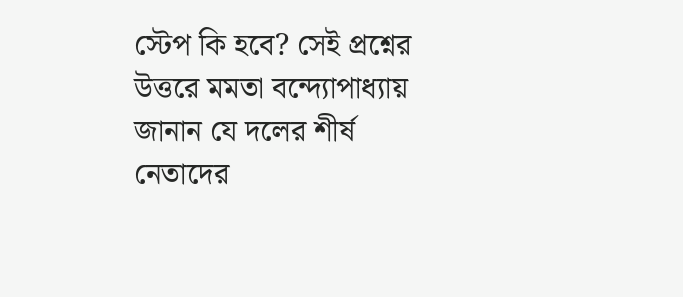স্টেপ কি হবে? সেই প্রশ্নের উত্তরে মমতা বন্দ্যোপাধ্যায় জানান যে দলের শীর্ষ নেতাদের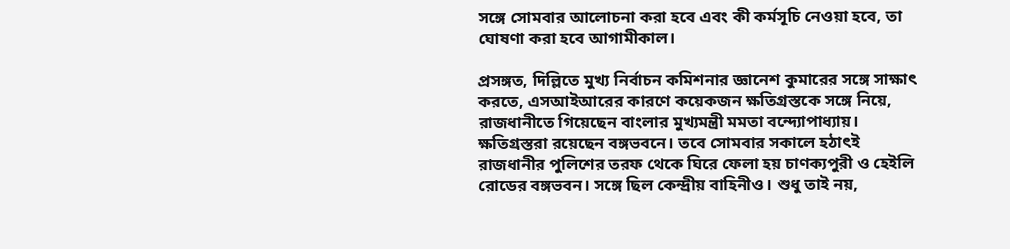সঙ্গে সোমবার আলোচনা করা হবে এবং কী কর্মসূচি নেওয়া হবে, তা ঘোষণা করা হবে আগামীকাল।

প্রসঙ্গত, দিল্লিতে মুখ্য নির্বাচন কমিশনার জ্ঞানেশ কুমারের সঙ্গে সাক্ষাৎ করতে, এসআইআরের কারণে কয়েকজন ক্ষতিগ্রস্তকে সঙ্গে নিয়ে, রাজধানীতে গিয়েছেন বাংলার মুখ্যমন্ত্রী মমতা বন্দ্যোপাধ্যায়। ক্ষতিগ্রস্তরা রয়েছেন বঙ্গভবনে। তবে সোমবার সকালে হঠাৎই রাজধানীর পুলিশের তরফ থেকে ঘিরে ফেলা হয় চাণক্যপুরী ও হেইলি রোডের বঙ্গভবন। সঙ্গে ছিল কেন্দ্রীয় বাহিনীও। শুধু তাই নয়,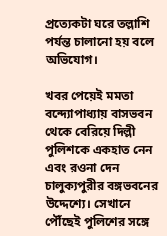প্রত্যেকটা ঘরে তল্লাশি পর্যন্ত চালানো হয় বলে অভিযোগ।

খবর পেয়েই মমতা বন্দ্যোপাধ্যায় বাসভবন থেকে বেরিয়ে দিল্লী পুলিশকে একহাত নেন এবং রওনা দেন চালুক্যপুরীর বঙ্গভবনের উদ্দেশ্যে। সেখানে পৌঁছেই পুলিশের সঙ্গে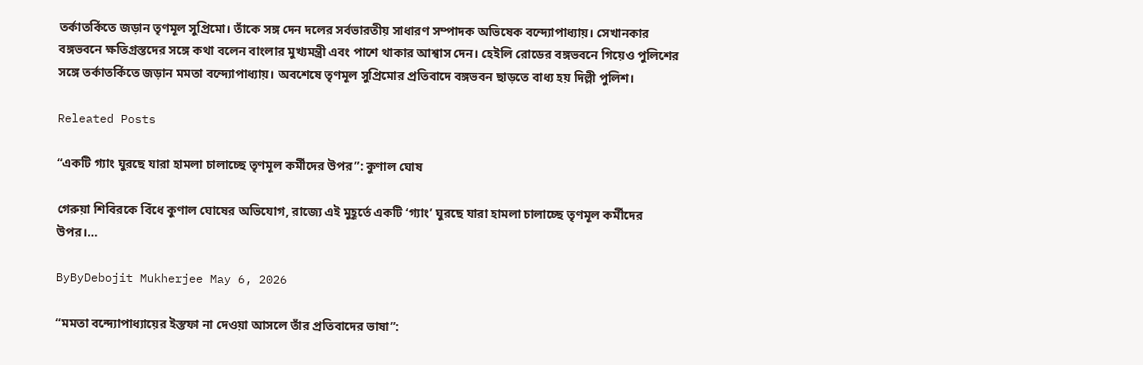তর্কাতর্কিতে জড়ান তৃণমূল সুপ্রিমো। তাঁকে সঙ্গ দেন দলের সর্বভারতীয় সাধারণ সম্পাদক অভিষেক বন্দ্যোপাধ্যায়। সেখানকার বঙ্গভবনে ক্ষতিগ্রস্তদের সঙ্গে কথা বলেন বাংলার মুখ্যমন্ত্রী এবং পাশে থাকার আশ্বাস দেন। হেইলি রোডের বঙ্গভবনে গিয়েও পুলিশের সঙ্গে তর্কাতর্কিতে জড়ান মমতা বন্দ্যোপাধ্যায়। অবশেষে তৃণমূল সুপ্রিমোর প্রতিবাদে বঙ্গভবন ছাড়তে বাধ্য হয় দিল্লী পুলিশ।

Releated Posts

“একটি গ্যাং ঘুরছে যারা হামলা চালাচ্ছে তৃণমূল কর্মীদের উপর”: কুণাল ঘোষ

গেরুয়া শিবিরকে বিঁধে কুণাল ঘোষের অভিযোগ, রাজ্যে এই মুহূর্তে একটি ‘গ্যাং’ ঘুরছে যারা হামলা চালাচ্ছে তৃণমূল কর্মীদের উপর।…

ByByDebojit Mukherjee May 6, 2026

“মমতা বন্দ্যোপাধ্যায়ের ইস্তফা না দেওয়া আসলে তাঁর প্রতিবাদের ভাষা”: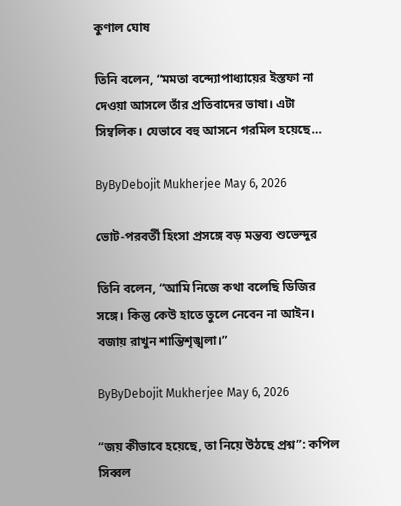কুণাল ঘোষ

তিনি বলেন, “মমতা বন্দ্যোপাধ্যায়ের ইস্তফা না দেওয়া আসলে তাঁর প্রতিবাদের ভাষা। এটা সিম্বলিক। যেভাবে বহু আসনে গরমিল হয়েছে…

ByByDebojit Mukherjee May 6, 2026

ভোট-পরবর্তী হিংসা প্রসঙ্গে বড় মন্তব্য শুভেন্দুর

তিনি বলেন, “আমি নিজে কথা বলেছি ডিজির সঙ্গে। কিন্তু কেউ হাতে তুলে নেবেন না আইন। বজায় রাখুন শান্তিশৃঙ্খলা।”

ByByDebojit Mukherjee May 6, 2026

“জয় কীভাবে হয়েছে, তা নিয়ে উঠছে প্রশ্ন”: কপিল সিব্বল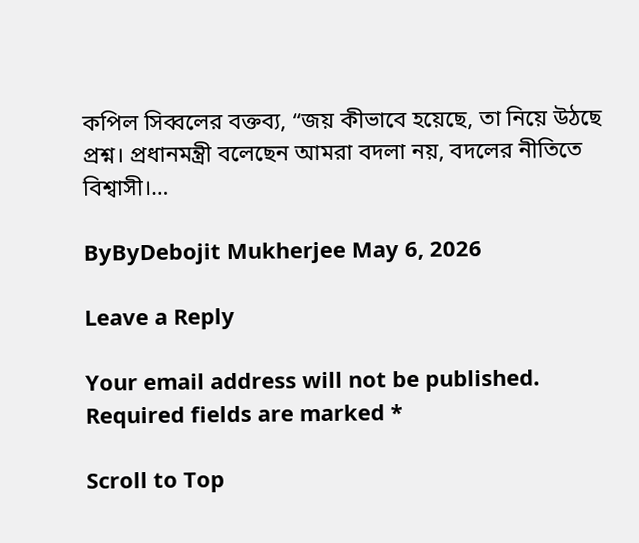কপিল সিব্বলের বক্তব্য, “জয় কীভাবে হয়েছে, তা নিয়ে উঠছে প্রশ্ন। প্রধানমন্ত্রী বলেছেন আমরা বদলা নয়, বদলের নীতিতে বিশ্বাসী।…

ByByDebojit Mukherjee May 6, 2026

Leave a Reply

Your email address will not be published. Required fields are marked *

Scroll to Top